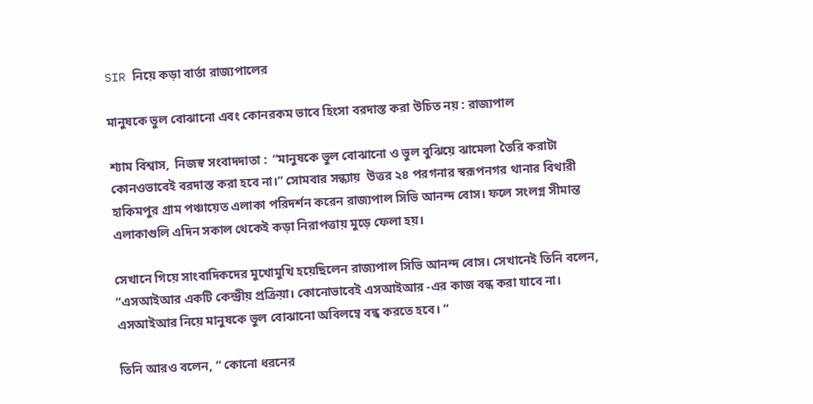SIR নিয়ে কড়া বার্তা রাজ্যপালের

মানুষকে ভুল বোঝানো এবং কোনরকম ভাবে হিংসা বরদাস্ত করা উচিত নয় : রাজ‍্যপাল

শ্যাম বিশ্বাস,  নিজস্ব সংবাদদাতা :  “মানুষকে ভুল বোঝানো ও ভুল বুঝিয়ে ঝামেলা তৈরি করাটা কোনওভাবেই বরদাস্ত করা হবে না।” সোমবার সন্ধ্যায়  উত্তর ২৪ পরগনার স্বরূপনগর থানার বিথারী হাকিমপুর গ্রাম পঞ্চায়েত এলাকা পরিদর্শন করেন রাজ্যপাল সিভি আনন্দ বোস। ফলে সংলগ্ন সীমান্ত এলাকাগুলি এদিন সকাল থেকেই কড়া নিরাপত্তায় মুড়ে ফেলা হয়।

সেখানে গিয়ে সাংবাদিকদের মুখোমুখি হয়েছিলেন রাজ্যপাল সিভি আনন্দ বোস। সেখানেই তিনি বলেন, “এসআইআর একটি কেন্দ্রীয় প্রক্রিয়া। কোনোভাবেই এসআইআর -এর কাজ বন্ধ করা যাবে না। এসআইআর নিয়ে মানুষকে ভুল বোঝানো অবিলম্বে বন্ধ করতে হবে। “

তিনি আরও বলেন, “ কোনো ধরনের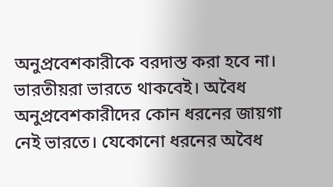অনুপ্রবেশকারীকে বরদাস্ত করা হবে না। ভারতীয়রা ভারতে থাকবেই। অবৈধ অনুপ্রবেশকারীদের কোন ধরনের জায়গা নেই ভারতে। যেকোনো ধরনের অবৈধ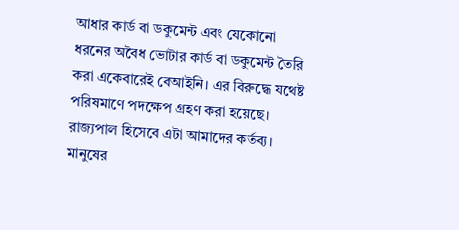আধার কার্ড বা ডকুমেন্ট এবং যেকোনো ধরনের অবৈধ ভোটার কার্ড বা ডকুমেন্ট তৈরি করা একেবারেই বেআইনি। এর বিরুদ্ধে যথেষ্ট পরিষমাণে পদক্ষেপ গ্রহণ করা হয়েছে। রাজ্যপাল হিসেবে এটা আমাদের কর্তব্য। মানুষের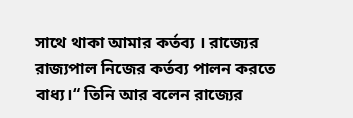সাথে থাকা আমার কর্তব্য । রাজ্যের রাজ্যপাল নিজের কর্তব্য পালন করতে বাধ্য।“ তিনি আর বলেন রাজ্যের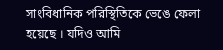সাংবিধানিক পরিস্থিতিকে ভেঙে ফেলা হয়েছে । যদিও আমি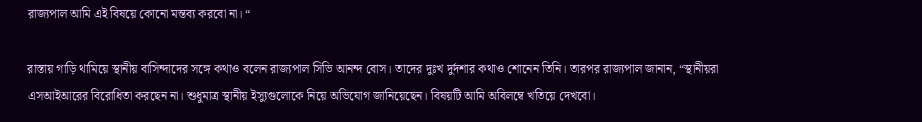রাজ্যপাল আমি এই বিষয়ে কোনো মন্তব্য করবো না। “

রাস্তায় গাড়ি থামিয়ে স্থানীয় বাসিন্দাদের সঙ্গে কথাও বলেন রাজ্যপাল সিভি আনন্দ বোস। তাদের দুঃখ দুর্দশার কথাও শোনেন তিনি। তারপর রাজ্যপাল জানান, “স্থানীয়রা এসআইআরের বিরোধিতা করছেন না। শুধুমাত্র স্থানীয় ইস্যুগুলোকে নিয়ে অভিযোগ জানিয়েছেন। বিষয়টি আমি অবিলম্বে খতিয়ে দেখবো।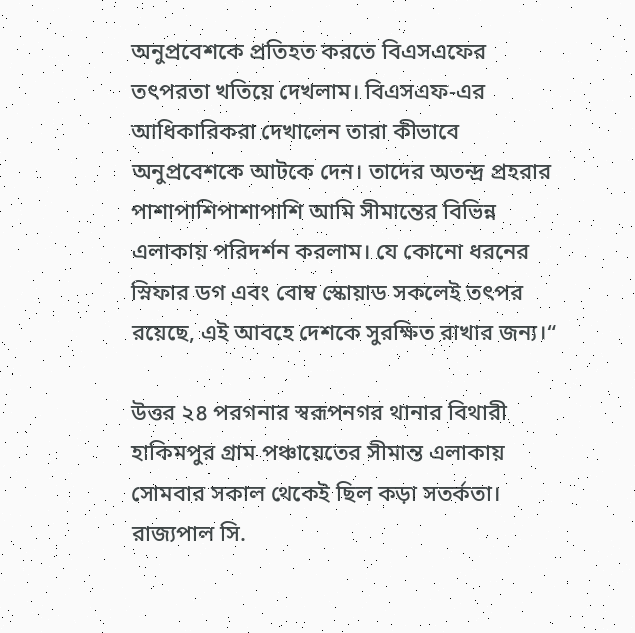অনুপ্রবেশকে প্রতিহত করতে বিএসএফের তৎপরতা খতিয়ে দেখলাম। বিএসএফ-এর আধিকারিকরা দেখালেন তারা কীভাবে অনুপ্রবেশকে আটকে দেন। তাদের অতন্দ্র প্রহরার পাশাপাশিপাশাপাশি আমি সীমান্তের বিভিন্ন এলাকায় পরিদর্শন করলাম। যে কোনো ধরনের  স্নিফার ডগ এবং বোম্ব স্কোয়াড সকলেই তৎপর রয়েছে, এই আবহে দেশকে সুরক্ষিত রাখার জন্য।“

উত্তর ২৪ পরগনার স্বরূপনগর থানার বিথারী হাকিমপুর গ্রাম পঞ্চায়েতের সীমান্ত এলাকায় সোমবার সকাল থেকেই ছিল কড়া সতর্কতা। রাজ্যপাল সি.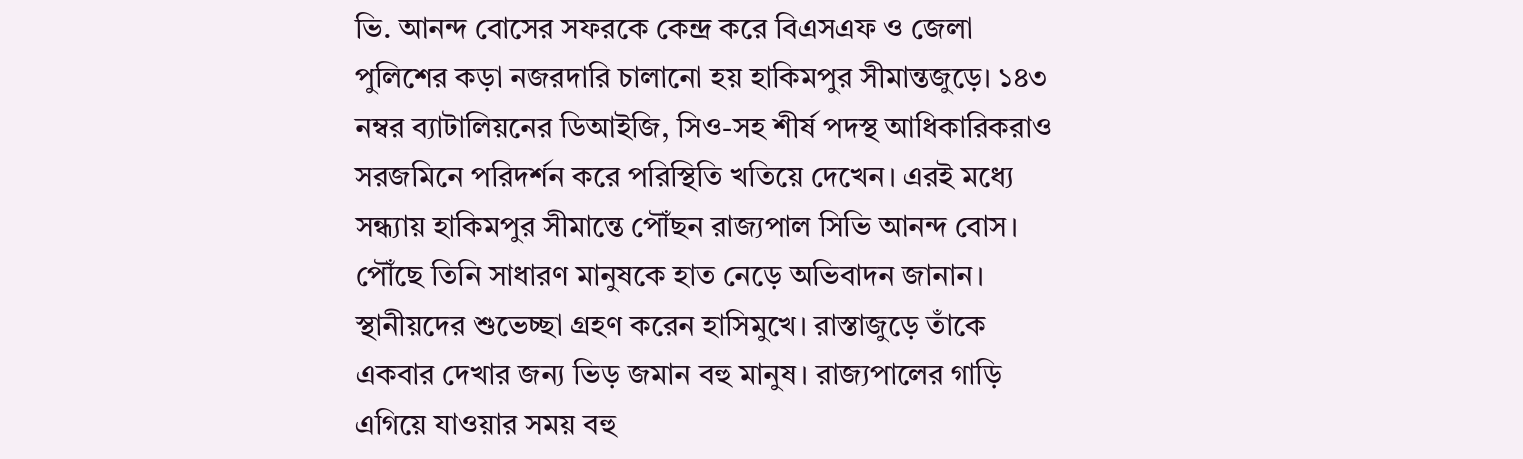ভি. আনন্দ বোসের সফরকে কেন্দ্র করে বিএসএফ ও জেলা পুলিশের কড়া নজরদারি চালানো হয় হাকিমপুর সীমান্তজুড়ে। ১৪৩ নম্বর ব্যাটালিয়নের ডিআইজি, সিও-সহ শীর্ষ পদস্থ আধিকারিকরাও সরজমিনে পরিদর্শন করে পরিস্থিতি খতিয়ে দেখেন। এরই মধ্যে সন্ধ্যায় হাকিমপুর সীমান্তে পৌঁছন রাজ্যপাল সিভি আনন্দ বোস। পৌঁছে তিনি সাধারণ মানুষকে হাত নেড়ে অভিবাদন জানান। স্থানীয়দের শুভেচ্ছা গ্রহণ করেন হাসিমুখে। রাস্তাজুড়ে তাঁকে একবার দেখার জন্য ভিড় জমান বহু মানুষ। রাজ্যপালের গাড়ি  এগিয়ে যাওয়ার সময় বহু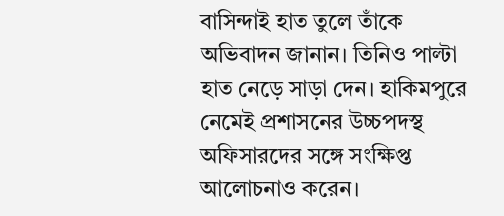বাসিন্দাই হাত তুলে তাঁকে অভিবাদন জানান। তিনিও পাল্টা হাত নেড়ে সাড়া দেন। হাকিমপুরে নেমেই প্রশাসনের উচ্চপদস্থ অফিসারদের সঙ্গে সংক্ষিপ্ত আলোচনাও করেন।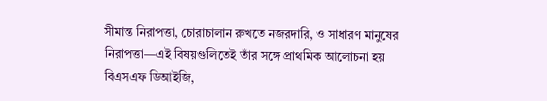সীমান্ত নিরাপত্তা, চোরাচালান রুখতে নজরদারি, ও সাধারণ মানুষের নিরাপত্তা—এই বিষয়গুলিতেই তাঁর সঙ্গে প্রাথমিক আলোচনা হয় বিএসএফ ডিআইজি,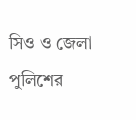সিও ও জেলা পুলিশের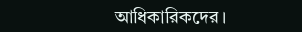আধিকারিকদের।